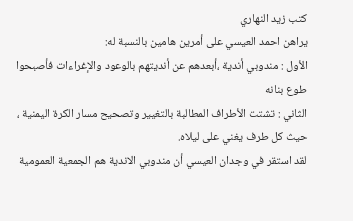كتب زيد النهاري
يراهن احمد العيسي على أمرين هامين بالنسبة له:
الأول : مندوبي أندية ،أبعدهم عن أنديتهم بالوعود والإغراءات فأصبحوا طوع بنانه
الثاني : تشتت الأطراف المطالبة بالتغيير وتصحيح مسار الكرة اليمنية ، حيث كل طرف يغني على ليلاه.
لقد استقر في وجدان العيسي أن مندوبي الاندية هم الجمعية العمومية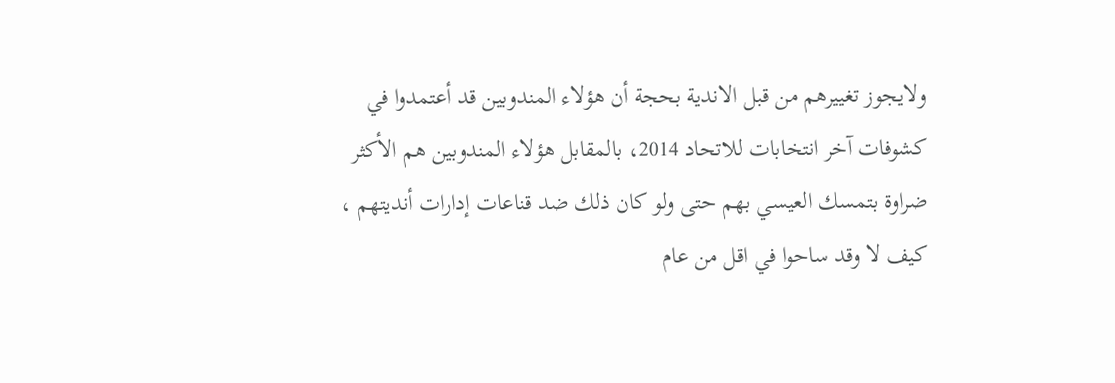ولايجوز تغييرهم من قبل الاندية بحجة أن هؤلاء المندوبين قد أعتمدوا في كشوفات آخر انتخابات للاتحاد 2014، بالمقابل هؤلاء المندوبين هم الأكثر ضراوة بتمسك العيسي بهم حتى ولو كان ذلك ضد قناعات إدارات أنديتهم ، كيف لا وقد ساحوا في اقل من عام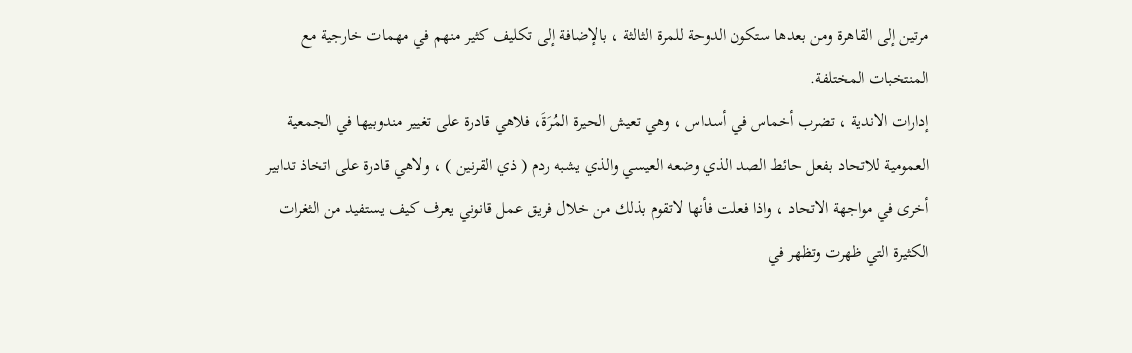مرتين إلى القاهرة ومن بعدها ستكون الدوحة للمرة الثالثة ، بالإضافة إلى تكليف كثير منهم في مهمات خارجية مع المنتخبات المختلفة.
إدارات الاندية ، تضرب أخماس في أسداس ، وهي تعيش الحيرة المُرَةَ، فلاهي قادرة على تغيير مندوبيها في الجمعية العمومية للاتحاد بفعل حائط الصد الذي وضعه العيسي والذي يشبه ردم ( ذي القرنين ) ، ولاهي قادرة على اتخاذ تدابير أخرى في مواجهة الاتحاد ، واذا فعلت فأنها لاتقوم بذلك من خلال فريق عمل قانوني يعرف كيف يستفيد من الثغرات الكثيرة التي ظهرت وتظهر في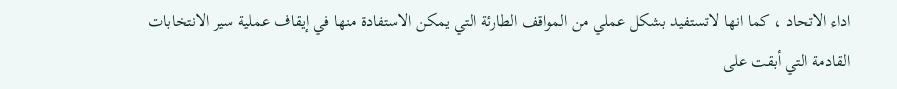اداء الاتحاد ، كما انها لاتستفيد بشكل عملي من المواقف الطارئة التي يمكن الاستفادة منها في إيقاف عملية سير الانتخابات القادمة التي أبقت على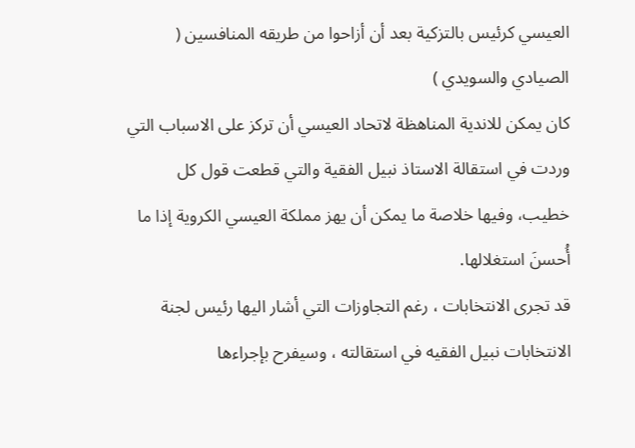العيسي كرئيس بالتزكية بعد أن أزاحوا من طريقه المنافسين ( الصيادي والسويدي )
كان يمكن للاندية المناهظة لاتحاد العيسي أن تركز على الاسباب التي وردت في استقالة الاستاذ نبيل الفقية والتي قطعت قول كل خطيب، وفيها خلاصة ما يمكن أن يهز مملكة العيسي الكروية إذا ما أُحسنَ استغلالها.
قد تجرى الانتخابات ، رغم التجاوزات التي أشار اليها رئيس لجنة الانتخابات نبيل الفقيه في استقالته ، وسيفرح بإجراءها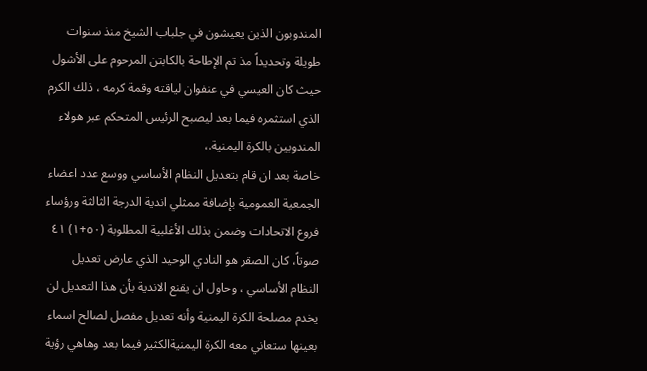المندوبون الذين يعيشون في جلباب الشيخ منذ سنوات طويلة وتحديداً مذ تم الإطاحة بالكابتن المرحوم على الأشول حيث كان العيسي في عنفوان لياقته وقمة كرمه ، ذلك الكرم الذي استثمره فيما بعد ليصبح الرئيس المتحكم عبر هولاء المندوبين بالكرة اليمنية.،
خاصة بعد ان قام بتعديل النظام الأساسي ووسع عدد اعضاء الجمعية العمومية بإضافة ممثلي اندية الدرجة الثالثة ورؤساء فروع الاتحادات وضمن بذلك الأغلبية المطلوبة (٥٠+١) ٤١ صوتاً، كان الصقر هو النادي الوحيد الذي عارض تعديل النظام الأساسي ، وحاول ان يقنع الاندية بأن هذا التعديل لن يخدم مصلحة الكرة اليمنية وأنه تعديل مفصل لصالح اسماء بعينها ستعاني معه الكرة اليمنيةالكثير فيما بعد وهاهي رؤية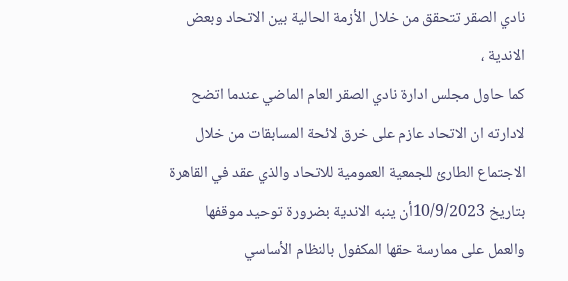نادي الصقر تتحقق من خلال الأزمة الحالية بين الاتحاد وبعض الاندية ،
كما حاول مجلس ادارة نادي الصقر العام الماضي عندما اتضح لادارته ان الاتحاد عازم على خرق لائحة المسابقات من خلال الاجتماع الطارئ للجمعية العمومية للاتحاد والذي عقد في القاهرة بتاريخ 10/9/2023أن ينبه الاندية بضرورة توحيد موقفها والعمل على ممارسة حقها المكفول بالنظام الأساسي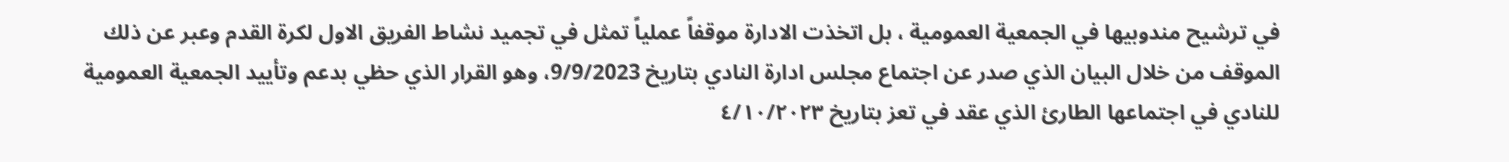في ترشيح مندوبيها في الجمعية العمومية ، بل اتخذت الادارة موقفاً عملياً تمثل في تجميد نشاط الفريق الاول لكرة القدم وعبر عن ذلك الموقف من خلال البيان الذي صدر عن اجتماع مجلس ادارة النادي بتاريخ 9/9/2023، وهو القرار الذي حظي بدعم وتأييد الجمعية العمومية للنادي في اجتماعها الطارئ الذي عقد في تعز بتاريخ ٤/١٠/٢٠٢٣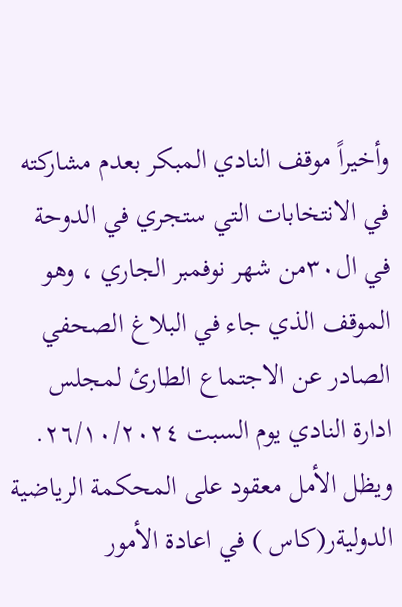وأخيراً موقف النادي المبكر بعدم مشاركته في الانتخابات التي ستجري في الدوحة في ال٣٠من شهر نوفمبر الجاري ، وهو الموقف الذي جاء في البلاغ الصحفي الصادر عن الاجتماع الطارئ لمجلس ادارة النادي يوم السبت ٢٦/١٠/٢٠٢٤.
ويظل الأمل معقود على المحكمة الرياضية الدوليةر(كاس ) في اعادة الأمور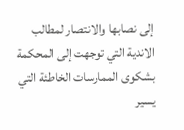إلى نصابها والانتصار لمطالب الاندية التي توجهت إلى المحكمة بشكوى الممارسات الخاطئة التي يسير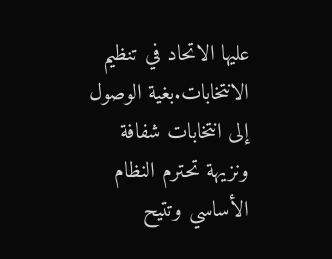عليها الاتحاد في تنظيم الانتخابات.بغية الوصول إلى انتخابات شفافة ونزيهة تحترم النظام الأساسي وتتيح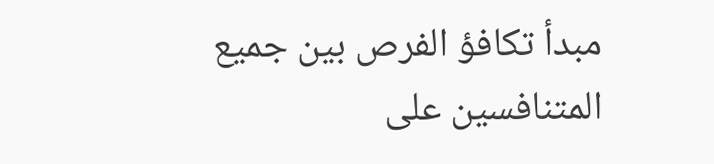مبدأ تكافؤ الفرص بين جميع المتنافسين على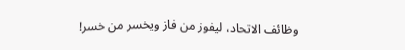وظائف الاتحاد، ليفوز من فاز ويخسر من خسر!